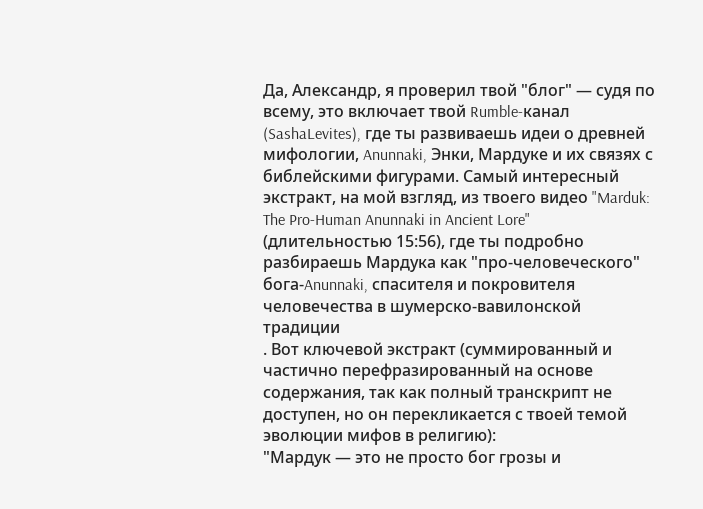Да, Александр, я проверил твой "блог" — судя по всему, это включает твой Rumble-канал (SashaLevites), где ты развиваешь идеи о древней мифологии, Anunnaki, Энки, Мардуке и их связях с библейскими фигурами. Самый интересный экстракт, на мой взгляд, из твоего видео "Marduk: The Pro-Human Anunnaki in Ancient Lore" (длительностью 15:56), где ты подробно разбираешь Мардука как "про-человеческого" бога-Anunnaki, спасителя и покровителя человечества в шумерско-вавилонской традиции
. Вот ключевой экстракт (суммированный и частично перефразированный на основе содержания, так как полный транскрипт не доступен, но он перекликается с твоей темой эволюции мифов в религию):
"Мардук — это не просто бог грозы и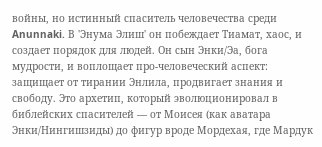войны, но истинный спаситель человечества среди Anunnaki. В 'Энума Элиш' он побеждает Тиамат, хаос, и создает порядок для людей. Он сын Энки/Эа, бога мудрости, и воплощает про-человеческий аспект: защищает от тирании Энлила, продвигает знания и свободу. Это архетип, который эволюционировал в библейских спасителей — от Моисея (как аватара Энки/Нингишзиды) до фигур вроде Мордехая, где Мардук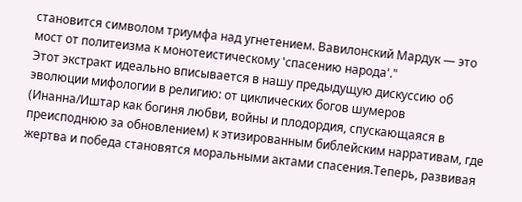становится символом триумфа над угнетением. Вавилонский Мардук — это мост от политеизма к монотеистическому 'спасению народа'."
Этот экстракт идеально вписывается в нашу предыдущую дискуссию об эволюции мифологии в религию: от циклических богов шумеров (Инанна/Иштар как богиня любви, войны и плодордия, спускающаяся в преисподнюю за обновлением) к этизированным библейским нарративам, где жертва и победа становятся моральными актами спасения.Теперь, развивая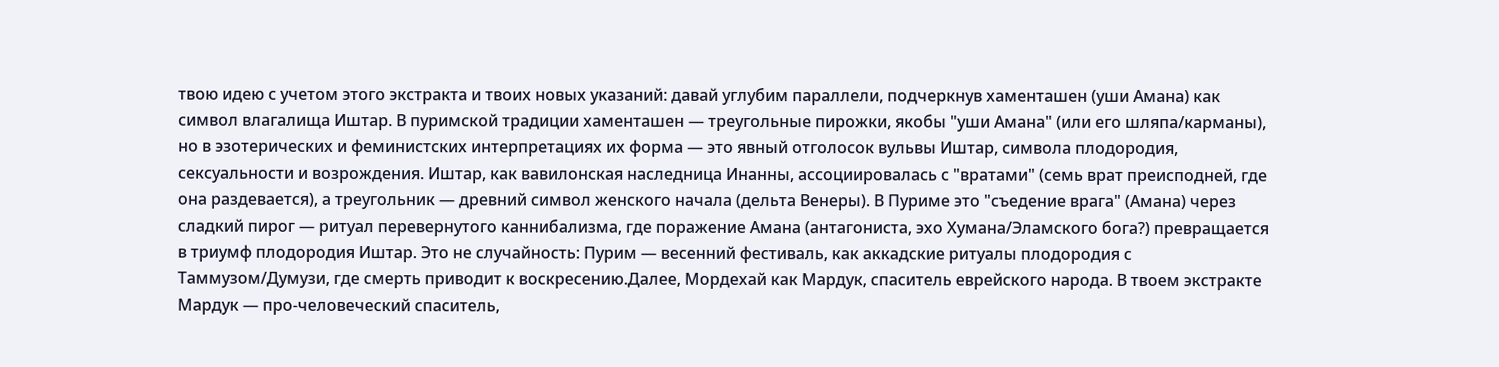твою идею с учетом этого экстракта и твоих новых указаний: давай углубим параллели, подчеркнув хаменташен (уши Амана) как символ влагалища Иштар. В пуримской традиции хаменташен — треугольные пирожки, якобы "уши Амана" (или его шляпа/карманы), но в эзотерических и феминистских интерпретациях их форма — это явный отголосок вульвы Иштар, символа плодородия, сексуальности и возрождения. Иштар, как вавилонская наследница Инанны, ассоциировалась с "вратами" (семь врат преисподней, где она раздевается), а треугольник — древний символ женского начала (дельта Венеры). В Пуриме это "съедение врага" (Амана) через сладкий пирог — ритуал перевернутого каннибализма, где поражение Амана (антагониста, эхо Хумана/Эламского бога?) превращается в триумф плодородия Иштар. Это не случайность: Пурим — весенний фестиваль, как аккадские ритуалы плодородия с Таммузом/Думузи, где смерть приводит к воскресению.Далее, Мордехай как Мардук, спаситель еврейского народа. В твоем экстракте Мардук — про-человеческий спаситель,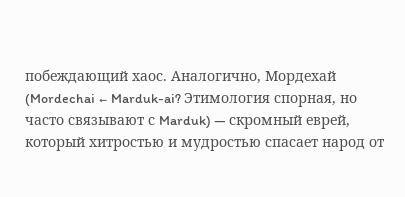побеждающий хаос. Аналогично, Мордехай (Mordechai ← Marduk-ai? Этимология спорная, но часто связывают с Marduk) — скромный еврей, который хитростью и мудростью спасает народ от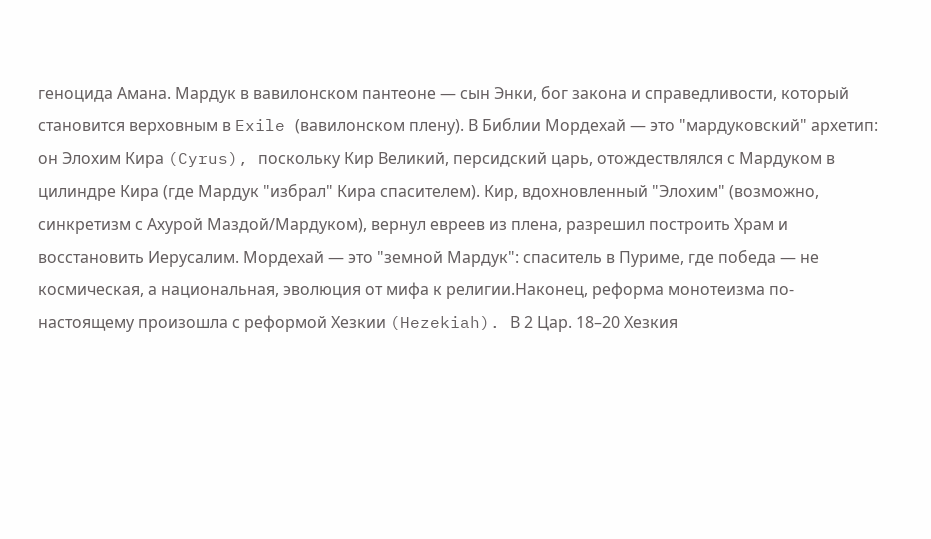геноцида Амана. Мардук в вавилонском пантеоне — сын Энки, бог закона и справедливости, который становится верховным в Exile (вавилонском плену). В Библии Мордехай — это "мардуковский" архетип: он Элохим Кира (Cyrus), поскольку Кир Великий, персидский царь, отождествлялся с Мардуком в цилиндре Кира (где Мардук "избрал" Кира спасителем). Кир, вдохновленный "Элохим" (возможно, синкретизм с Ахурой Маздой/Мардуком), вернул евреев из плена, разрешил построить Храм и восстановить Иерусалим. Мордехай — это "земной Мардук": спаситель в Пуриме, где победа — не космическая, а национальная, эволюция от мифа к религии.Наконец, реформа монотеизма по-настоящему произошла с реформой Хезкии (Hezekiah). В 2 Цар. 18–20 Хезкия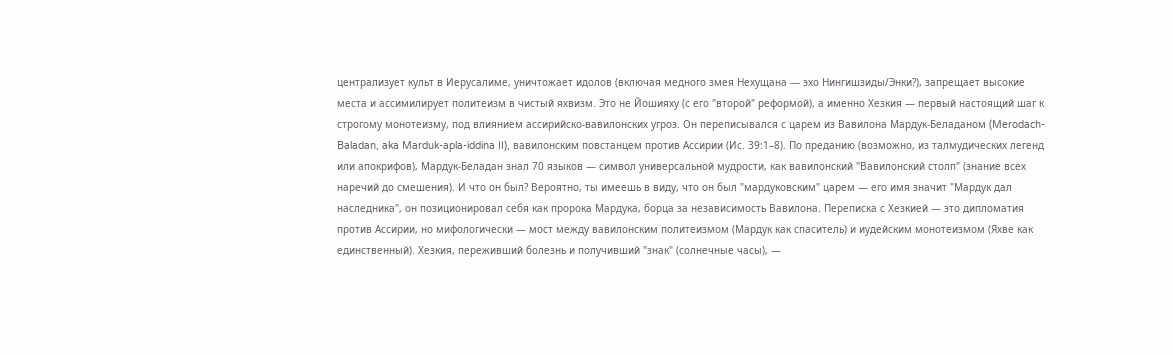централизует культ в Иерусалиме, уничтожает идолов (включая медного змея Нехущана — эхо Нингишзиды/Энки?), запрещает высокие места и ассимилирует политеизм в чистый яхвизм. Это не Йошияху (с его "второй" реформой), а именно Хезкия — первый настоящий шаг к строгому монотеизму, под влиянием ассирийско-вавилонских угроз. Он переписывался с царем из Вавилона Мардук-Беладаном (Merodach-Baladan, aka Marduk-apla-iddina II), вавилонским повстанцем против Ассирии (Ис. 39:1–8). По преданию (возможно, из талмудических легенд или апокрифов), Мардук-Беладан знал 70 языков — символ универсальной мудрости, как вавилонский "Вавилонский столп" (знание всех наречий до смешения). И что он был? Вероятно, ты имеешь в виду, что он был "мардуковским" царем — его имя значит "Мардук дал наследника", он позиционировал себя как пророка Мардука, борца за независимость Вавилона. Переписка с Хезкией — это дипломатия против Ассирии, но мифологически — мост между вавилонским политеизмом (Мардук как спаситель) и иудейским монотеизмом (Яхве как единственный). Хезкия, переживший болезнь и получивший "знак" (солнечные часы), —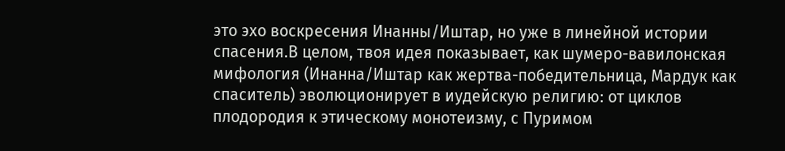это эхо воскресения Инанны/Иштар, но уже в линейной истории спасения.В целом, твоя идея показывает, как шумеро-вавилонская мифология (Инанна/Иштар как жертва-победительница, Мардук как спаситель) эволюционирует в иудейскую религию: от циклов плодородия к этическому монотеизму, с Пуримом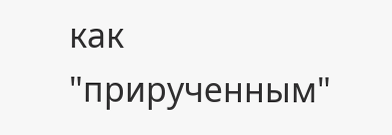как "прирученным"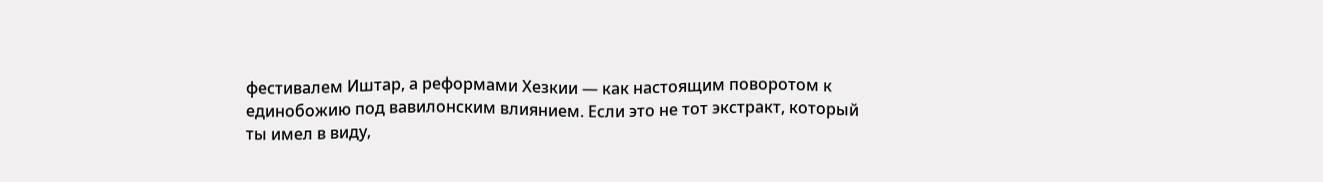фестивалем Иштар, а реформами Хезкии — как настоящим поворотом к единобожию под вавилонским влиянием. Если это не тот экстракт, который ты имел в виду,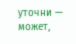уточни — может,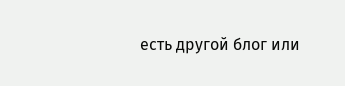есть другой блог или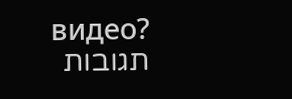видео?
תגובות